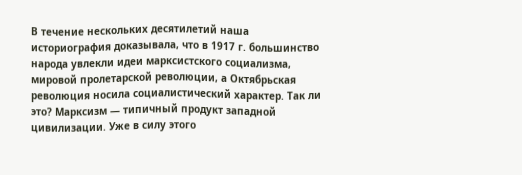В течение нескольких десятилетий наша историография доказывала, что в 1917 г. большинство народа увлекли идеи марксистского социализма, мировой пролетарской революции, а Октябрьская революция носила социалистический характер. Так ли это? Марксизм — типичный продукт западной цивилизации. Уже в силу этого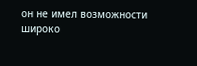он не имел возможности широко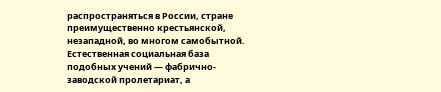распространяться в России, стране преимущественно крестьянской, незападной, во многом самобытной. Естественная социальная база подобных учений — фабрично-заводской пролетариат, а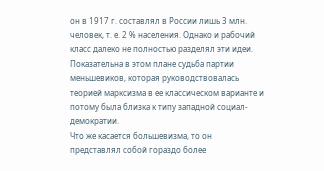он в 1917 г. составлял в России лишь 3 млн. человек, т. е. 2 % населения. Однако и рабочий класс далеко не полностью разделял эти идеи. Показательна в этом плане судьба партии меньшевиков, которая руководствовалась теорией марксизма в ее классическом варианте и потому была близка к типу западной социал-демократии.
Что же касается большевизма, то он представлял собой гораздо более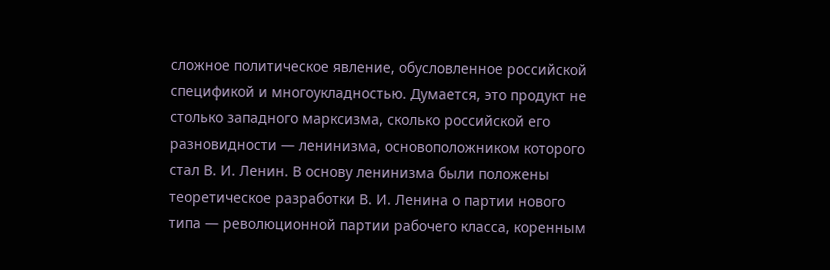сложное политическое явление, обусловленное российской спецификой и многоукладностью. Думается, это продукт не столько западного марксизма, сколько российской его разновидности — ленинизма, основоположником которого стал В. И. Ленин. В основу ленинизма были положены теоретическое разработки В. И. Ленина о партии нового типа — революционной партии рабочего класса, коренным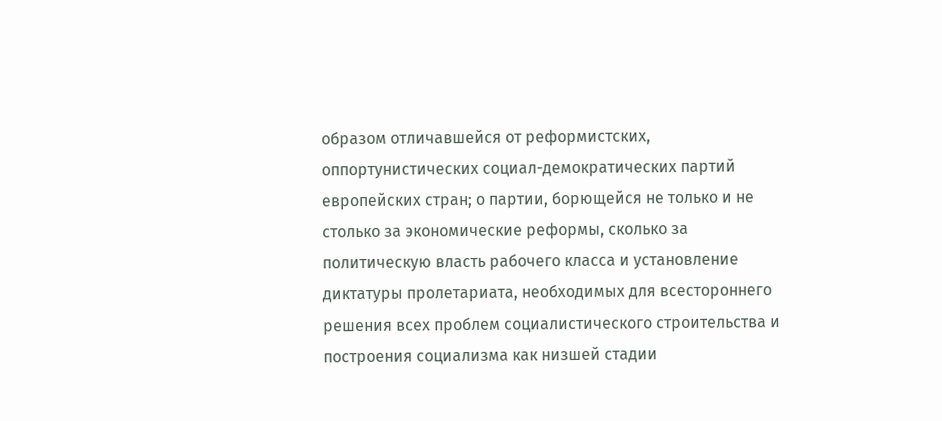образом отличавшейся от реформистских, оппортунистических социал-демократических партий европейских стран; о партии, борющейся не только и не столько за экономические реформы, сколько за политическую власть рабочего класса и установление диктатуры пролетариата, необходимых для всестороннего решения всех проблем социалистического строительства и построения социализма как низшей стадии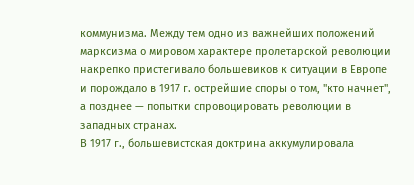коммунизма. Между тем одно из важнейших положений марксизма о мировом характере пролетарской революции накрепко пристегивало большевиков к ситуации в Европе и порождало в 1917 г. острейшие споры о том, "кто начнет", а позднее — попытки спровоцировать революции в западных странах.
В 1917 г., большевистская доктрина аккумулировала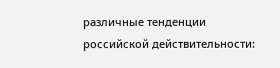различные тенденции российской действительности: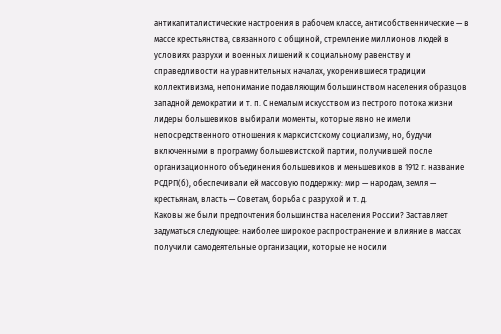антикапиталистические настроения в рабочем классе, антисобственнические — в массе крестьянства, связанного с общиной, стремление миллионов людей в условиях разрухи и военных лишений к социальному равенству и справедливости на уравнительных началах, укоренившиеся традиции коллективизма, непонимание подавляющим большинством населения образцов западной демократии и т. п. С немалым искусством из пестрого потока жизни лидеры большевиков выбирали моменты, которые явно не имели непосредственного отношения к марксистскому социализму, но, будучи включенными в программу большевистской партии, получившей после организационного объединения большевиков и меньшевиков в 1912 г. название РСДРП(б), обеспечивали ей массовую поддержку: мир — народам, земля — крестьянам, власть — Советам, борьба с разрухой и т. д.
Каковы же были предпочтения большинства населения России? Заставляет задуматься следующее: наиболее широкое распространение и влияние в массах получили самодеятельные организации, которые не носили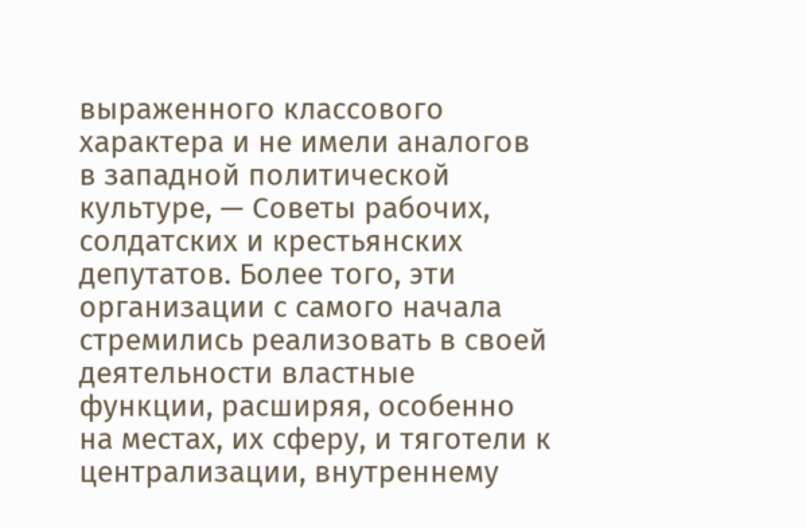выраженного классового характера и не имели аналогов в западной политической культуре, — Советы рабочих, солдатских и крестьянских депутатов. Более того, эти организации с самого начала стремились реализовать в своей деятельности властные функции, расширяя, особенно на местах, их сферу, и тяготели к централизации, внутреннему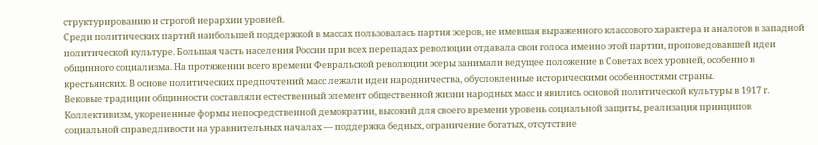структурированию и строгой иерархии уровней.
Среди политических партий наибольшей поддержкой в массах пользовалась партия эсеров, не имевшая выраженного классового характера и аналогов в западной политической культуре. Большая часть населения России при всех перепадах революции отдавала свои голоса именно этой партии, проповедовавшей идеи общинного социализма. На протяжении всего времени Февральской революции эсеры занимали ведущее положение в Советах всех уровней, особенно в крестьянских. В основе политических предпочтений масс лежали идеи народничества, обусловленные историческими особенностями страны.
Вековые традиции общинности составляли естественный элемент общественной жизни народных масс и явились основой политической культуры в 1917 г. Коллективизм, укорененные формы непосредственной демократии, высокий для своего времени уровень социальной защиты, реализация принципов социальной справедливости на уравнительных началах — поддержка бедных, ограничение богатых, отсутствие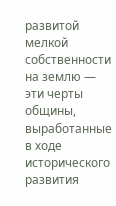развитой мелкой собственности на землю — эти черты общины, выработанные в ходе исторического развития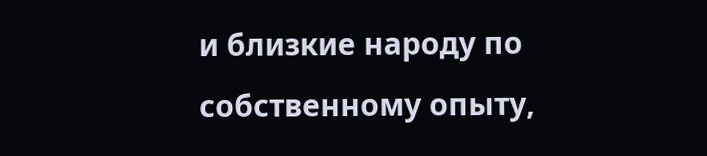и близкие народу по собственному опыту,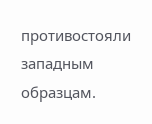противостояли западным образцам.